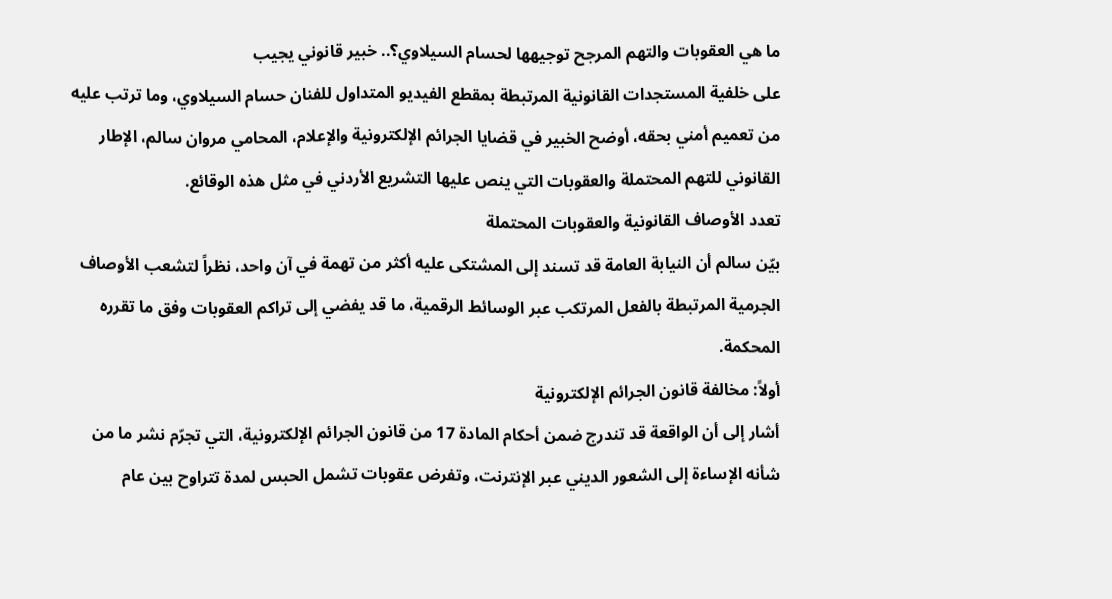ما هي العقوبات والتهم المرجح توجيهها لحسام السيلاوي؟.. خبير قانوني يجيب
على خلفية المستجدات القانونية المرتبطة بمقطع الفيديو المتداول للفنان حسام السيلاوي، وما ترتب عليه من تعميم أمني بحقه، أوضح الخبير في قضايا الجرائم الإلكترونية والإعلام، المحامي مروان سالم، الإطار القانوني للتهم المحتملة والعقوبات التي ينص عليها التشريع الأردني في مثل هذه الوقائع.
تعدد الأوصاف القانونية والعقوبات المحتملة
بيّن سالم أن النيابة العامة قد تسند إلى المشتكى عليه أكثر من تهمة في آن واحد، نظراً لتشعب الأوصاف الجرمية المرتبطة بالفعل المرتكب عبر الوسائط الرقمية، ما قد يفضي إلى تراكم العقوبات وفق ما تقرره المحكمة.
أولاً: مخالفة قانون الجرائم الإلكترونية
أشار إلى أن الواقعة قد تندرج ضمن أحكام المادة 17 من قانون الجرائم الإلكترونية، التي تجرّم نشر ما من شأنه الإساءة إلى الشعور الديني عبر الإنترنت، وتفرض عقوبات تشمل الحبس لمدة تتراوح بين عام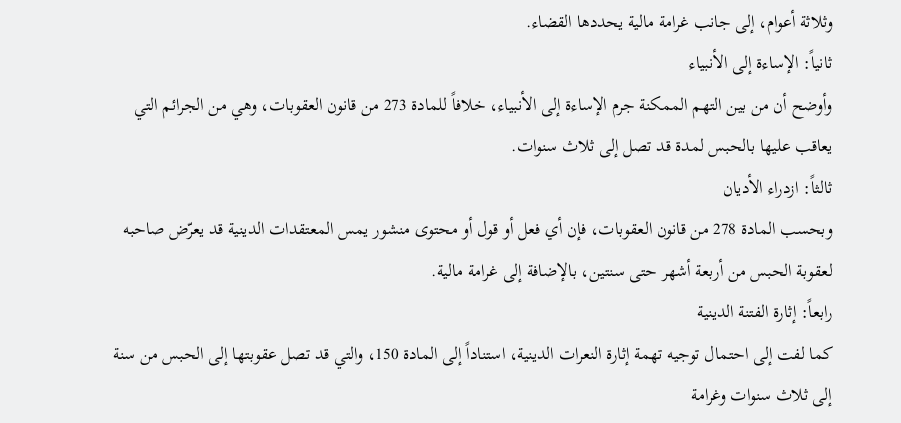وثلاثة أعوام، إلى جانب غرامة مالية يحددها القضاء.
ثانياً: الإساءة إلى الأنبياء
وأوضح أن من بين التهم الممكنة جرم الإساءة إلى الأنبياء، خلافاً للمادة 273 من قانون العقوبات، وهي من الجرائم التي يعاقب عليها بالحبس لمدة قد تصل إلى ثلاث سنوات.
ثالثاً: ازدراء الأديان
وبحسب المادة 278 من قانون العقوبات، فإن أي فعل أو قول أو محتوى منشور يمس المعتقدات الدينية قد يعرّض صاحبه لعقوبة الحبس من أربعة أشهر حتى سنتين، بالإضافة إلى غرامة مالية.
رابعاً: إثارة الفتنة الدينية
كما لفت إلى احتمال توجيه تهمة إثارة النعرات الدينية، استناداً إلى المادة 150، والتي قد تصل عقوبتها إلى الحبس من سنة إلى ثلاث سنوات وغرامة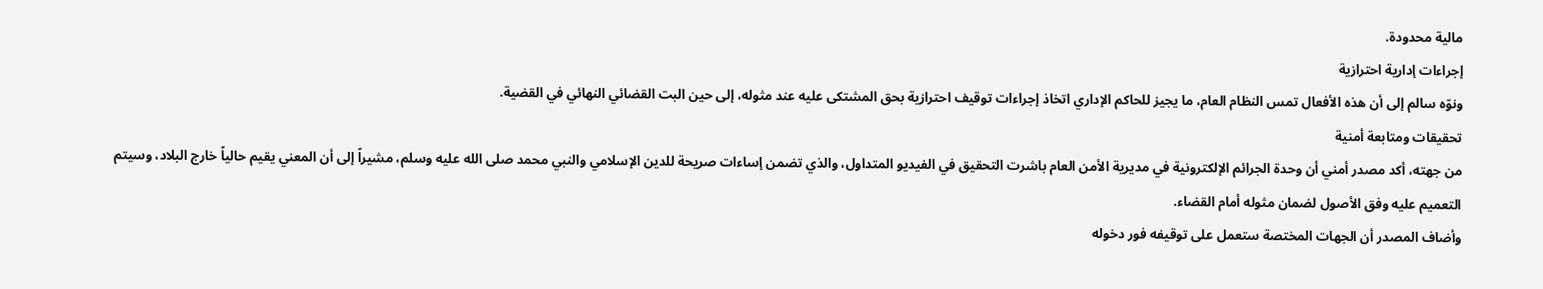مالية محدودة.
إجراءات إدارية احترازية
ونوّه سالم إلى أن هذه الأفعال تمس النظام العام، ما يجيز للحاكم الإداري اتخاذ إجراءات توقيف احترازية بحق المشتكى عليه عند مثوله، إلى حين البت القضائي النهائي في القضية.
تحقيقات ومتابعة أمنية
من جهته، أكد مصدر أمني أن وحدة الجرائم الإلكترونية في مديرية الأمن العام باشرت التحقيق في الفيديو المتداول، والذي تضمن إساءات صريحة للدين الإسلامي والنبي محمد صلى الله عليه وسلم، مشيراً إلى أن المعني يقيم حالياً خارج البلاد، وسيتم التعميم عليه وفق الأصول لضمان مثوله أمام القضاء.
وأضاف المصدر أن الجهات المختصة ستعمل على توقيفه فور دخوله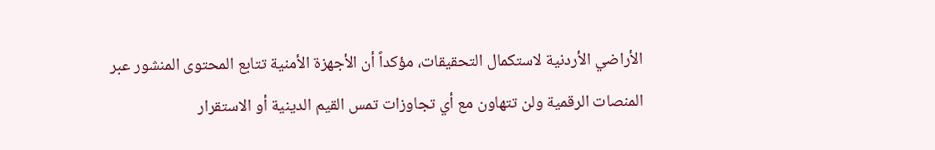الأراضي الأردنية لاستكمال التحقيقات، مؤكداً أن الأجهزة الأمنية تتابع المحتوى المنشور عبر المنصات الرقمية ولن تتهاون مع أي تجاوزات تمس القيم الدينية أو الاستقرار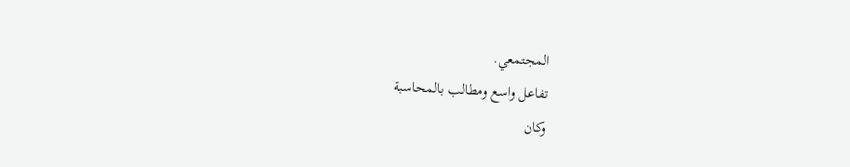المجتمعي.
تفاعل واسع ومطالب بالمحاسبة
وكان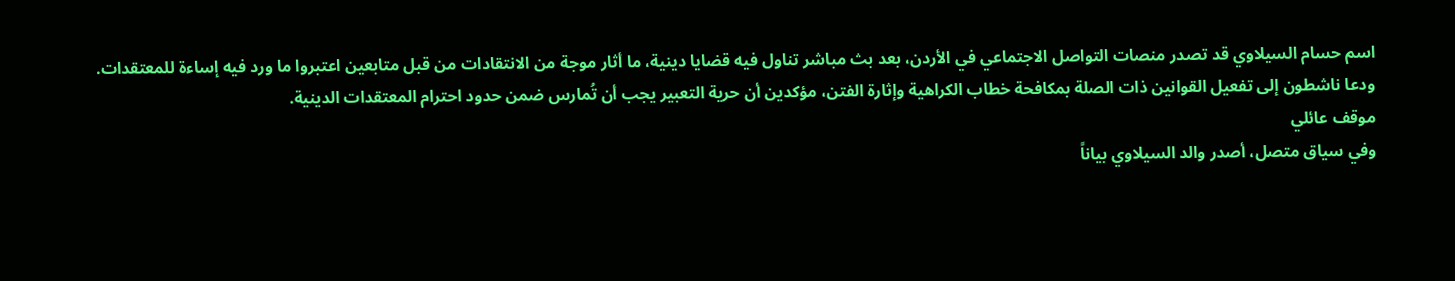اسم حسام السيلاوي قد تصدر منصات التواصل الاجتماعي في الأردن، بعد بث مباشر تناول فيه قضايا دينية، ما أثار موجة من الانتقادات من قبل متابعين اعتبروا ما ورد فيه إساءة للمعتقدات.
ودعا ناشطون إلى تفعيل القوانين ذات الصلة بمكافحة خطاب الكراهية وإثارة الفتن، مؤكدين أن حرية التعبير يجب أن تُمارس ضمن حدود احترام المعتقدات الدينية.
موقف عائلي
وفي سياق متصل، أصدر والد السيلاوي بياناً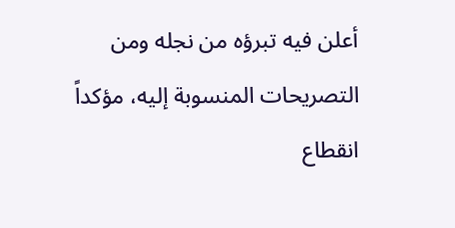أعلن فيه تبرؤه من نجله ومن التصريحات المنسوبة إليه، مؤكداً انقطاع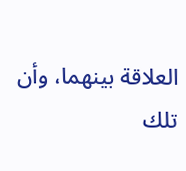العلاقة بينهما، وأن تلك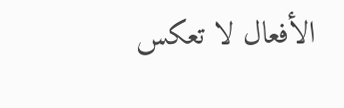الأفعال لا تعكس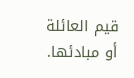قيم العائلة أو مبادئها.